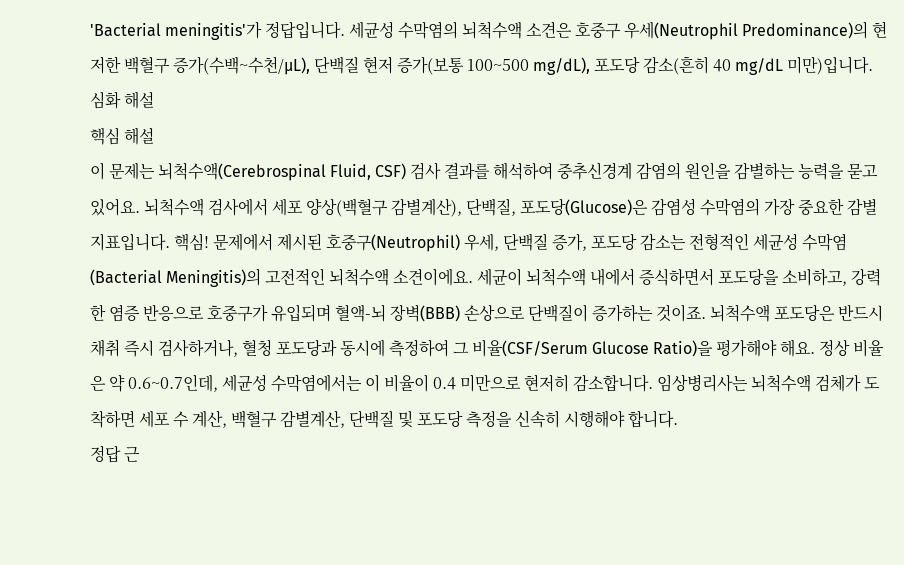'Bacterial meningitis'가 정답입니다. 세균성 수막염의 뇌척수액 소견은 호중구 우세(Neutrophil Predominance)의 현저한 백혈구 증가(수백~수천/μL), 단백질 현저 증가(보통 100~500 mg/dL), 포도당 감소(흔히 40 mg/dL 미만)입니다.
심화 해설
핵심 해설
이 문제는 뇌척수액(Cerebrospinal Fluid, CSF) 검사 결과를 해석하여 중추신경계 감염의 원인을 감별하는 능력을 묻고 있어요. 뇌척수액 검사에서 세포 양상(백혈구 감별계산), 단백질, 포도당(Glucose)은 감염성 수막염의 가장 중요한 감별 지표입니다. 핵심! 문제에서 제시된 호중구(Neutrophil) 우세, 단백질 증가, 포도당 감소는 전형적인 세균성 수막염(Bacterial Meningitis)의 고전적인 뇌척수액 소견이에요. 세균이 뇌척수액 내에서 증식하면서 포도당을 소비하고, 강력한 염증 반응으로 호중구가 유입되며 혈액-뇌 장벽(BBB) 손상으로 단백질이 증가하는 것이죠. 뇌척수액 포도당은 반드시 채취 즉시 검사하거나, 혈청 포도당과 동시에 측정하여 그 비율(CSF/Serum Glucose Ratio)을 평가해야 해요. 정상 비율은 약 0.6~0.7인데, 세균성 수막염에서는 이 비율이 0.4 미만으로 현저히 감소합니다. 임상병리사는 뇌척수액 검체가 도착하면 세포 수 계산, 백혈구 감별계산, 단백질 및 포도당 측정을 신속히 시행해야 합니다.
정답 근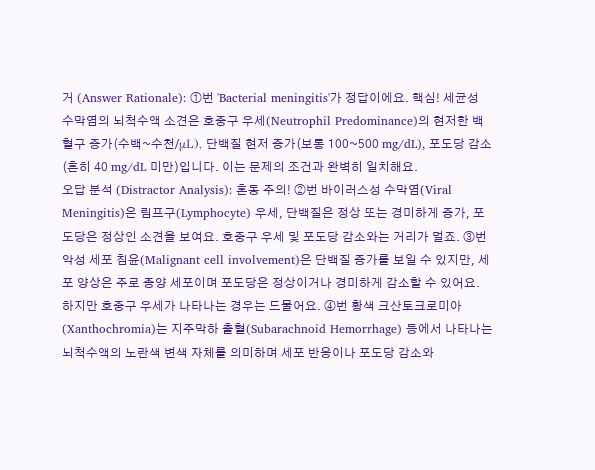거 (Answer Rationale): ①번 'Bacterial meningitis'가 정답이에요. 핵심! 세균성 수막염의 뇌척수액 소견은 호중구 우세(Neutrophil Predominance)의 현저한 백혈구 증가(수백~수천/μL), 단백질 현저 증가(보통 100~500 mg/dL), 포도당 감소(흔히 40 mg/dL 미만)입니다. 이는 문제의 조건과 완벽히 일치해요.
오답 분석 (Distractor Analysis): 혼동 주의! ②번 바이러스성 수막염(Viral Meningitis)은 림프구(Lymphocyte) 우세, 단백질은 정상 또는 경미하게 증가, 포도당은 정상인 소견을 보여요. 호중구 우세 및 포도당 감소와는 거리가 멀죠. ③번 악성 세포 침윤(Malignant cell involvement)은 단백질 증가를 보일 수 있지만, 세포 양상은 주로 종양 세포이며 포도당은 정상이거나 경미하게 감소할 수 있어요. 하지만 호중구 우세가 나타나는 경우는 드물어요. ④번 황색 크산토크로미아(Xanthochromia)는 지주막하 출혈(Subarachnoid Hemorrhage) 등에서 나타나는 뇌척수액의 노란색 변색 자체를 의미하며 세포 반응이나 포도당 감소와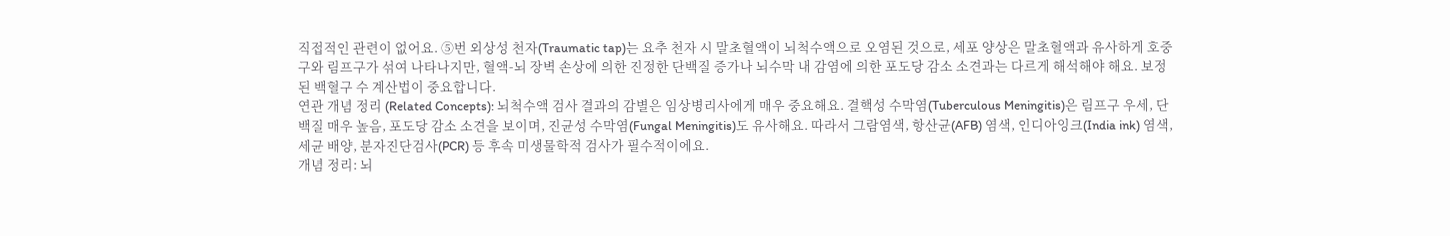직접적인 관련이 없어요. ⑤번 외상성 천자(Traumatic tap)는 요추 천자 시 말초혈액이 뇌척수액으로 오염된 것으로, 세포 양상은 말초혈액과 유사하게 호중구와 림프구가 섞여 나타나지만, 혈액-뇌 장벽 손상에 의한 진정한 단백질 증가나 뇌수막 내 감염에 의한 포도당 감소 소견과는 다르게 해석해야 해요. 보정된 백혈구 수 계산법이 중요합니다.
연관 개념 정리 (Related Concepts): 뇌척수액 검사 결과의 감별은 임상병리사에게 매우 중요해요. 결핵성 수막염(Tuberculous Meningitis)은 림프구 우세, 단백질 매우 높음, 포도당 감소 소견을 보이며, 진균성 수막염(Fungal Meningitis)도 유사해요. 따라서 그람염색, 항산균(AFB) 염색, 인디아잉크(India ink) 염색, 세균 배양, 분자진단검사(PCR) 등 후속 미생물학적 검사가 필수적이에요.
개념 정리: 뇌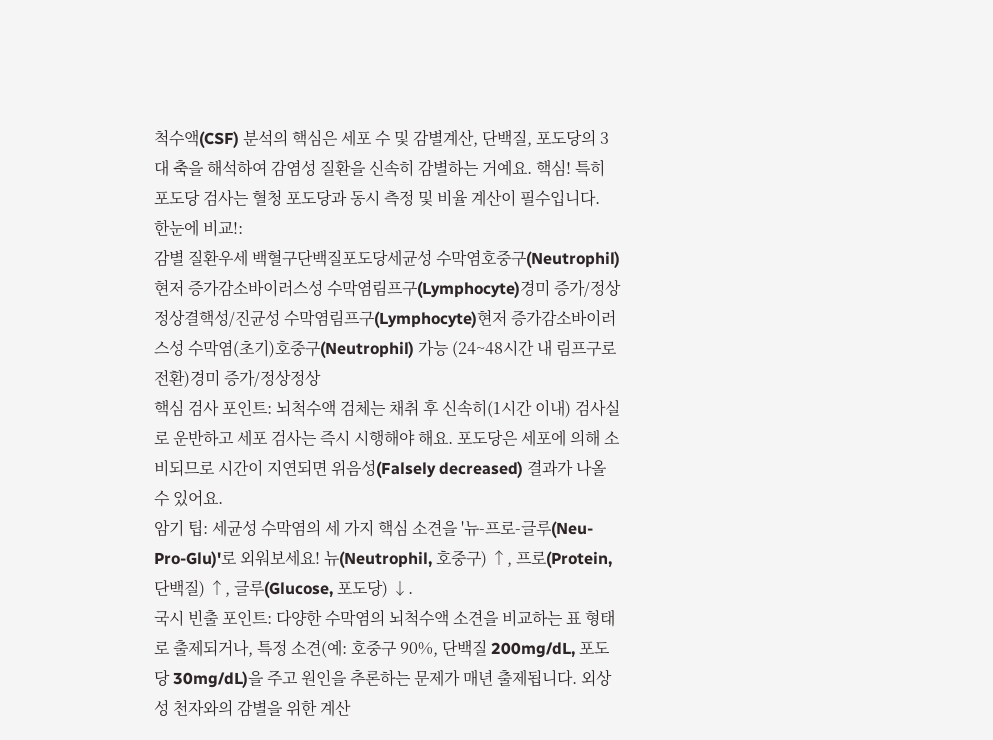척수액(CSF) 분석의 핵심은 세포 수 및 감별계산, 단백질, 포도당의 3대 축을 해석하여 감염성 질환을 신속히 감별하는 거예요. 핵심! 특히 포도당 검사는 혈청 포도당과 동시 측정 및 비율 계산이 필수입니다.
한눈에 비교!:
감별 질환우세 백혈구단백질포도당세균성 수막염호중구(Neutrophil)현저 증가감소바이러스성 수막염림프구(Lymphocyte)경미 증가/정상정상결핵성/진균성 수막염림프구(Lymphocyte)현저 증가감소바이러스성 수막염(초기)호중구(Neutrophil) 가능 (24~48시간 내 림프구로 전환)경미 증가/정상정상
핵심 검사 포인트: 뇌척수액 검체는 채취 후 신속히(1시간 이내) 검사실로 운반하고 세포 검사는 즉시 시행해야 해요. 포도당은 세포에 의해 소비되므로 시간이 지연되면 위음성(Falsely decreased) 결과가 나올 수 있어요.
암기 팁: 세균성 수막염의 세 가지 핵심 소견을 '뉴-프로-글루(Neu-Pro-Glu)'로 외워보세요! 뉴(Neutrophil, 호중구) ↑, 프로(Protein, 단백질) ↑, 글루(Glucose, 포도당) ↓.
국시 빈출 포인트: 다양한 수막염의 뇌척수액 소견을 비교하는 표 형태로 출제되거나, 특정 소견(예: 호중구 90%, 단백질 200mg/dL, 포도당 30mg/dL)을 주고 원인을 추론하는 문제가 매년 출제됩니다. 외상성 천자와의 감별을 위한 계산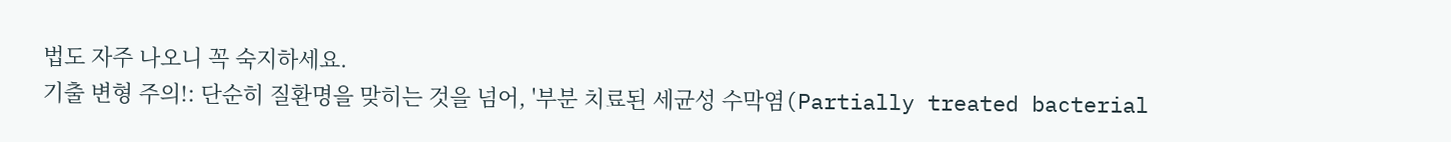법도 자주 나오니 꼭 숙지하세요.
기출 변형 주의!: 단순히 질환명을 맞히는 것을 넘어, '부분 치료된 세균성 수막염(Partially treated bacterial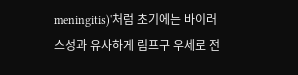meningitis)'처럼 초기에는 바이러스성과 유사하게 림프구 우세로 전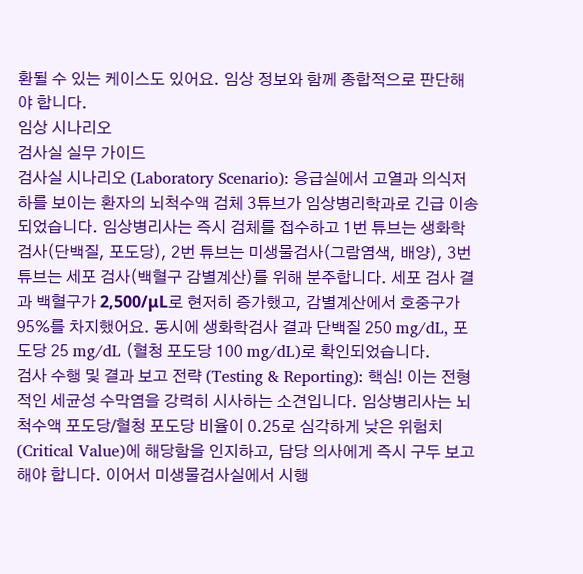환될 수 있는 케이스도 있어요. 임상 정보와 함께 종합적으로 판단해야 합니다.
임상 시나리오
검사실 실무 가이드
검사실 시나리오 (Laboratory Scenario): 응급실에서 고열과 의식저하를 보이는 환자의 뇌척수액 검체 3튜브가 임상병리학과로 긴급 이송되었습니다. 임상병리사는 즉시 검체를 접수하고 1번 튜브는 생화학검사(단백질, 포도당), 2번 튜브는 미생물검사(그람염색, 배양), 3번 튜브는 세포 검사(백혈구 감별계산)를 위해 분주합니다. 세포 검사 결과 백혈구가 2,500/μL로 현저히 증가했고, 감별계산에서 호중구가 95%를 차지했어요. 동시에 생화학검사 결과 단백질 250 mg/dL, 포도당 25 mg/dL (혈청 포도당 100 mg/dL)로 확인되었습니다.
검사 수행 및 결과 보고 전략 (Testing & Reporting): 핵심! 이는 전형적인 세균성 수막염을 강력히 시사하는 소견입니다. 임상병리사는 뇌척수액 포도당/혈청 포도당 비율이 0.25로 심각하게 낮은 위험치(Critical Value)에 해당함을 인지하고, 담당 의사에게 즉시 구두 보고해야 합니다. 이어서 미생물검사실에서 시행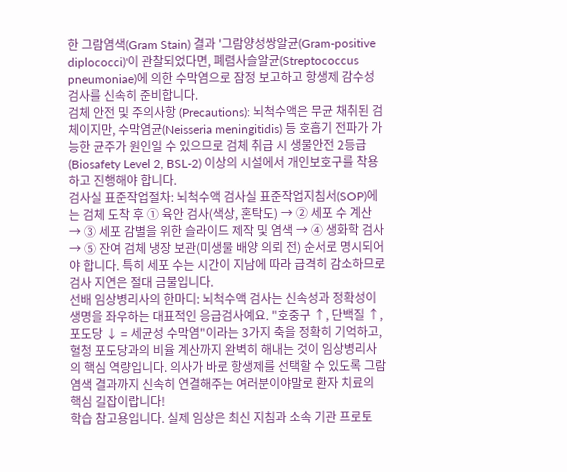한 그람염색(Gram Stain) 결과 '그람양성쌍알균(Gram-positive diplococci)'이 관찰되었다면, 폐렴사슬알균(Streptococcus pneumoniae)에 의한 수막염으로 잠정 보고하고 항생제 감수성검사를 신속히 준비합니다.
검체 안전 및 주의사항 (Precautions): 뇌척수액은 무균 채취된 검체이지만, 수막염균(Neisseria meningitidis) 등 호흡기 전파가 가능한 균주가 원인일 수 있으므로 검체 취급 시 생물안전 2등급(Biosafety Level 2, BSL-2) 이상의 시설에서 개인보호구를 착용하고 진행해야 합니다.
검사실 표준작업절차: 뇌척수액 검사실 표준작업지침서(SOP)에는 검체 도착 후 ① 육안 검사(색상, 혼탁도) → ② 세포 수 계산 → ③ 세포 감별을 위한 슬라이드 제작 및 염색 → ④ 생화학 검사 → ⑤ 잔여 검체 냉장 보관(미생물 배양 의뢰 전) 순서로 명시되어야 합니다. 특히 세포 수는 시간이 지남에 따라 급격히 감소하므로 검사 지연은 절대 금물입니다.
선배 임상병리사의 한마디: 뇌척수액 검사는 신속성과 정확성이 생명을 좌우하는 대표적인 응급검사예요. "호중구 ↑, 단백질 ↑, 포도당 ↓ = 세균성 수막염"이라는 3가지 축을 정확히 기억하고, 혈청 포도당과의 비율 계산까지 완벽히 해내는 것이 임상병리사의 핵심 역량입니다. 의사가 바로 항생제를 선택할 수 있도록 그람염색 결과까지 신속히 연결해주는 여러분이야말로 환자 치료의 핵심 길잡이랍니다!
학습 참고용입니다. 실제 임상은 최신 지침과 소속 기관 프로토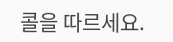콜을 따르세요.